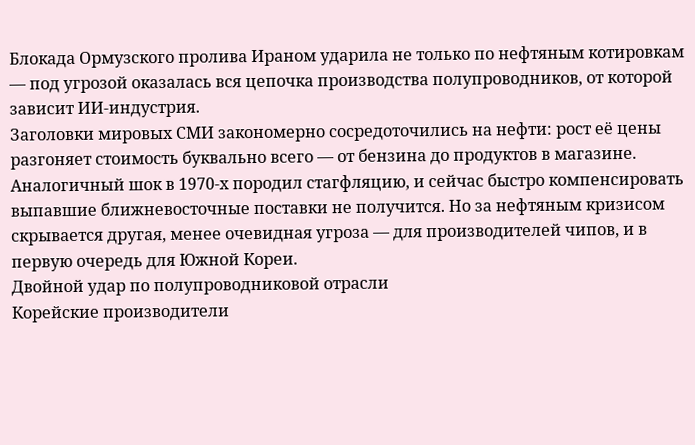Блокада Ормузского пролива Ираном ударила не только по нефтяным котировкам — под угрозой оказалась вся цепочка производства полупроводников, от которой зависит ИИ-индустрия.
Заголовки мировых СМИ закономерно сосредоточились на нефти: рост её цены разгоняет стоимость буквально всего — от бензина до продуктов в магазине. Аналогичный шок в 1970-х породил стагфляцию, и сейчас быстро компенсировать выпавшие ближневосточные поставки не получится. Но за нефтяным кризисом скрывается другая, менее очевидная угроза — для производителей чипов, и в первую очередь для Южной Кореи.
Двойной удар по полупроводниковой отрасли
Корейские производители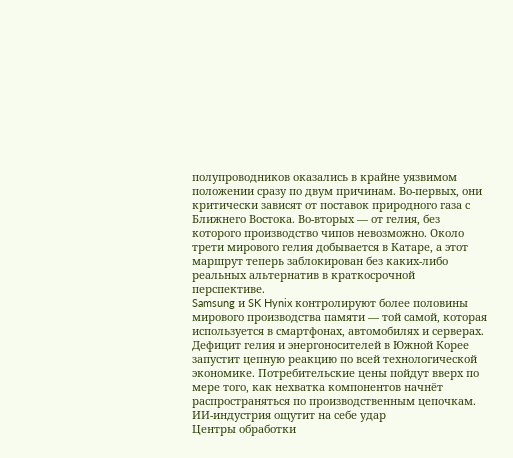полупроводников оказались в крайне уязвимом положении сразу по двум причинам. Во-первых, они критически зависят от поставок природного газа с Ближнего Востока. Во-вторых — от гелия, без которого производство чипов невозможно. Около трети мирового гелия добывается в Катаре, а этот маршрут теперь заблокирован без каких-либо реальных альтернатив в краткосрочной перспективе.
Samsung и SK Hynix контролируют более половины мирового производства памяти — той самой, которая используется в смартфонах, автомобилях и серверах. Дефицит гелия и энергоносителей в Южной Корее запустит цепную реакцию по всей технологической экономике. Потребительские цены пойдут вверх по мере того, как нехватка компонентов начнёт распространяться по производственным цепочкам.
ИИ-индустрия ощутит на себе удар
Центры обработки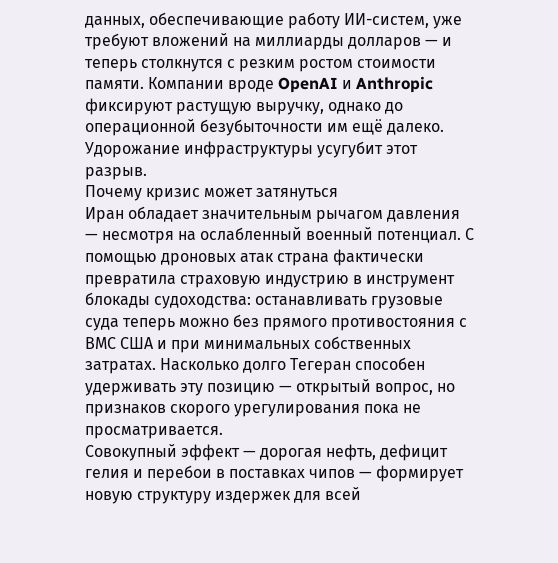данных, обеспечивающие работу ИИ-систем, уже
требуют вложений на миллиарды долларов — и теперь столкнутся с резким ростом стоимости памяти. Компании вроде OpenAI и Anthropic фиксируют растущую выручку, однако до операционной безубыточности им ещё далеко. Удорожание инфраструктуры усугубит этот разрыв.
Почему кризис может затянуться
Иран обладает значительным рычагом давления — несмотря на ослабленный военный потенциал. С помощью дроновых атак страна фактически превратила страховую индустрию в инструмент блокады судоходства: останавливать грузовые суда теперь можно без прямого противостояния с ВМС США и при минимальных собственных затратах. Насколько долго Тегеран способен удерживать эту позицию — открытый вопрос, но признаков скорого урегулирования пока не просматривается.
Совокупный эффект — дорогая нефть, дефицит гелия и перебои в поставках чипов — формирует новую структуру издержек для всей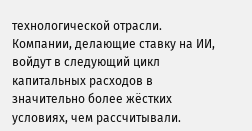технологической отрасли. Компании, делающие ставку на ИИ, войдут в следующий цикл капитальных расходов в значительно более жёстких условиях, чем рассчитывали.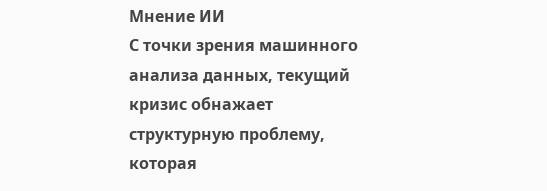Мнение ИИ
С точки зрения машинного анализа данных, текущий кризис обнажает структурную проблему, которая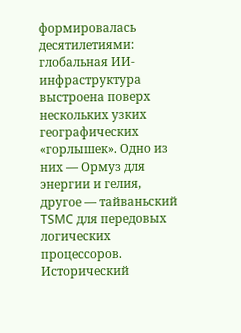формировалась десятилетиями: глобальная ИИ-инфраструктура выстроена поверх нескольких узких географических «горлышек». Одно из них — Ормуз для энергии и гелия, другое — тайваньский TSMC для передовых логических процессоров. Исторический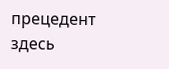прецедент здесь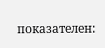показателен: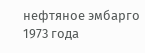нефтяное эмбарго 1973 года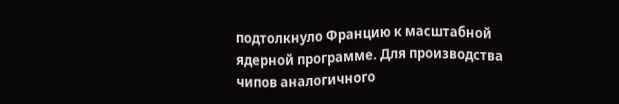подтолкнуло Францию к масштабной ядерной программе. Для производства чипов аналогичного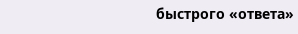быстрого «ответа»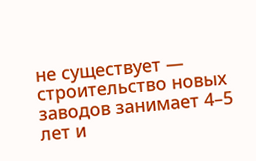не существует — строительство новых заводов занимает 4–5 лет и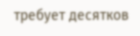требует десятков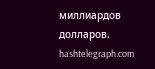миллиардов долларов.
hashtelegraph.com